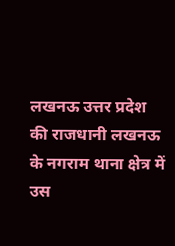लखनऊ उत्तर प्रदेश की राजधानी लखनऊ के नगराम थाना क्षेत्र में उस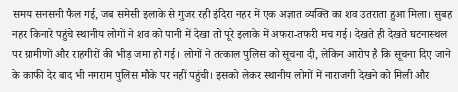समय सनसनी फैल गई, जब समेसी इलाके से गुजर रही इंदिरा नहर में एक अज्ञात व्यक्ति का शव उतराता हुआ मिला। सुबह नहर किनारे पहुंचे स्थानीय लोगों ने शव को पानी में देखा तो पूरे इलाके में अफरा-तफरी मच गई। देखते ही देखते घटनास्थल पर ग्रामीणों और राहगीरों की भीड़ जमा हो गई। लोगों ने तत्काल पुलिस को सूचना दी, लेकिन आरोप है कि सूचना दिए जाने के काफी देर बाद भी नगराम पुलिस मौके पर नहीं पहुंची। इसको लेकर स्थानीय लोगों में नाराजगी देखने को मिली और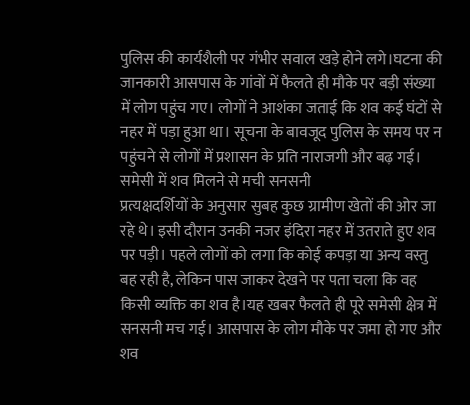पुलिस की कार्यशैली पर गंभीर सवाल खड़े होने लगे।घटना की जानकारी आसपास के गांवों में फैलते ही मौके पर बड़ी संख्या में लोग पहुंच गए। लोगों ने आशंका जताई कि शव कई घंटों से नहर में पड़ा हुआ था। सूचना के बावजूद पुलिस के समय पर न पहुंचने से लोगों में प्रशासन के प्रति नाराजगी और बढ़ गई।
समेसी में शव मिलने से मची सनसनी
प्रत्यक्षदर्शियों के अनुसार सुबह कुछ ग्रामीण खेतों की ओर जा रहे थे। इसी दौरान उनकी नजर इंदिरा नहर में उतराते हुए शव पर पड़ी। पहले लोगों को लगा कि कोई कपड़ा या अन्य वस्तु बह रही है, लेकिन पास जाकर देखने पर पता चला कि वह किसी व्यक्ति का शव है।यह खबर फैलते ही पूरे समेसी क्षेत्र में सनसनी मच गई। आसपास के लोग मौके पर जमा हो गए और शव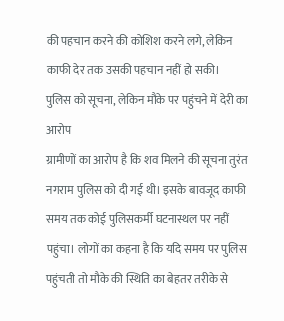की पहचान करने की कोशिश करने लगे, लेकिन काफी देर तक उसकी पहचान नहीं हो सकी।
पुलिस को सूचना, लेकिन मौके पर पहुंचने में देरी का आरोप
ग्रामीणों का आरोप है कि शव मिलने की सूचना तुरंत नगराम पुलिस को दी गई थी। इसके बावजूद काफी समय तक कोई पुलिसकर्मी घटनास्थल पर नहीं पहुंचा। लोगों का कहना है कि यदि समय पर पुलिस पहुंचती तो मौके की स्थिति का बेहतर तरीके से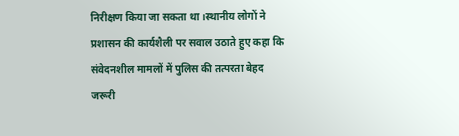निरीक्षण किया जा सकता था।स्थानीय लोगों ने प्रशासन की कार्यशैली पर सवाल उठाते हुए कहा कि संवेदनशील मामलों में पुलिस की तत्परता बेहद जरूरी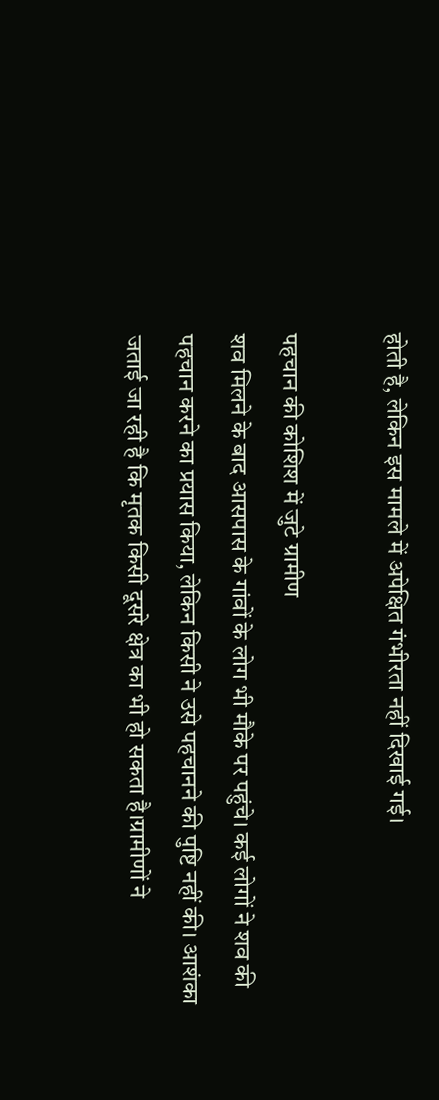होती है, लेकिन इस मामले में अपेक्षित गंभीरता नहीं दिखाई गई।

पहचान की कोशिश में जुटे ग्रामीण
शव मिलने के बाद आसपास के गांवों के लोग भी मौके पर पहुंचे। कई लोगों ने शव की पहचान करने का प्रयास किया, लेकिन किसी ने उसे पहचानने की पुष्टि नहीं की। आशंका जताई जा रही है कि मृतक किसी दूसरे क्षेत्र का भी हो सकता है।ग्रामीणों ने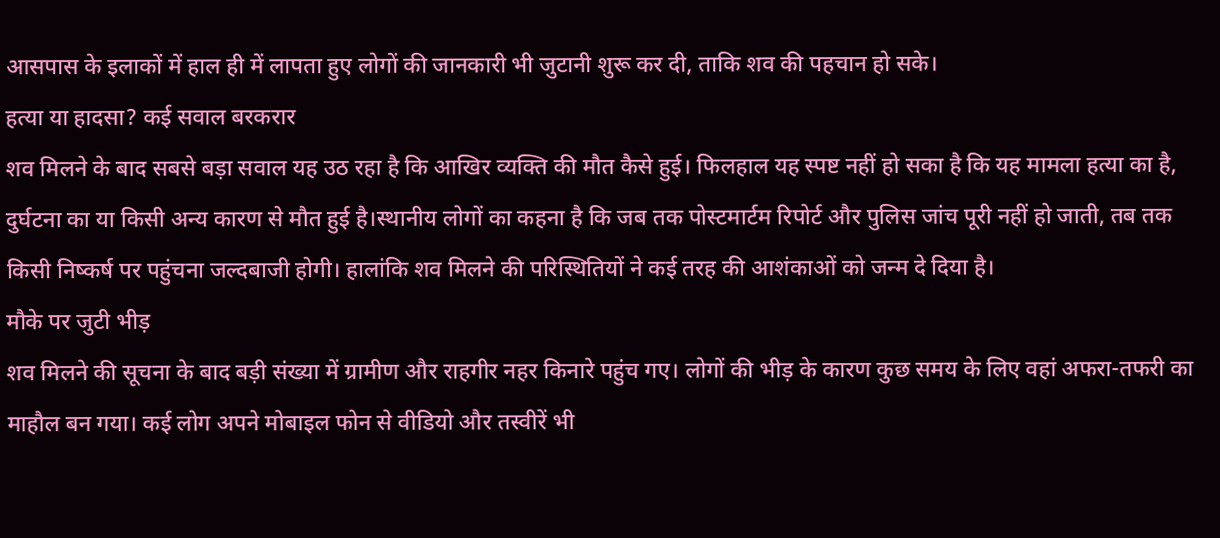आसपास के इलाकों में हाल ही में लापता हुए लोगों की जानकारी भी जुटानी शुरू कर दी, ताकि शव की पहचान हो सके।
हत्या या हादसा? कई सवाल बरकरार
शव मिलने के बाद सबसे बड़ा सवाल यह उठ रहा है कि आखिर व्यक्ति की मौत कैसे हुई। फिलहाल यह स्पष्ट नहीं हो सका है कि यह मामला हत्या का है, दुर्घटना का या किसी अन्य कारण से मौत हुई है।स्थानीय लोगों का कहना है कि जब तक पोस्टमार्टम रिपोर्ट और पुलिस जांच पूरी नहीं हो जाती, तब तक किसी निष्कर्ष पर पहुंचना जल्दबाजी होगी। हालांकि शव मिलने की परिस्थितियों ने कई तरह की आशंकाओं को जन्म दे दिया है।
मौके पर जुटी भीड़
शव मिलने की सूचना के बाद बड़ी संख्या में ग्रामीण और राहगीर नहर किनारे पहुंच गए। लोगों की भीड़ के कारण कुछ समय के लिए वहां अफरा-तफरी का माहौल बन गया। कई लोग अपने मोबाइल फोन से वीडियो और तस्वीरें भी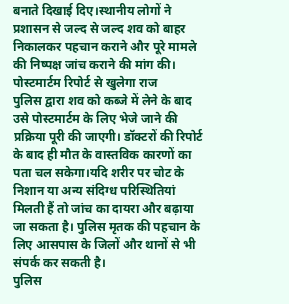बनाते दिखाई दिए।स्थानीय लोगों ने प्रशासन से जल्द से जल्द शव को बाहर निकालकर पहचान कराने और पूरे मामले की निष्पक्ष जांच कराने की मांग की।
पोस्टमार्टम रिपोर्ट से खुलेगा राज
पुलिस द्वारा शव को कब्जे में लेने के बाद उसे पोस्टमार्टम के लिए भेजे जाने की प्रक्रिया पूरी की जाएगी। डॉक्टरों की रिपोर्ट के बाद ही मौत के वास्तविक कारणों का पता चल सकेगा।यदि शरीर पर चोट के निशान या अन्य संदिग्ध परिस्थितियां मिलती हैं तो जांच का दायरा और बढ़ाया जा सकता है। पुलिस मृतक की पहचान के लिए आसपास के जिलों और थानों से भी संपर्क कर सकती है।
पुलिस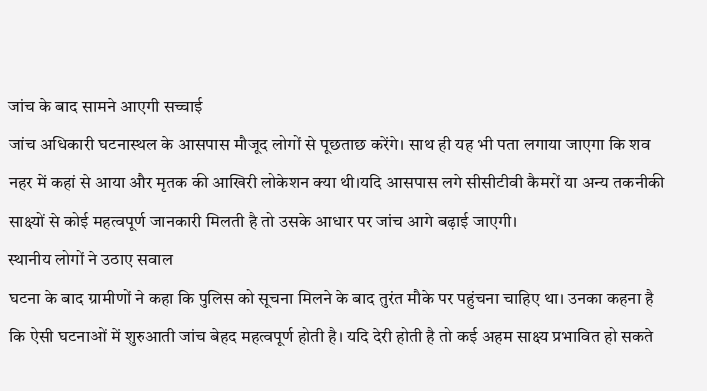जांच के बाद सामने आएगी सच्चाई
जांच अधिकारी घटनास्थल के आसपास मौजूद लोगों से पूछताछ करेंगे। साथ ही यह भी पता लगाया जाएगा कि शव नहर में कहां से आया और मृतक की आखिरी लोकेशन क्या थी।यदि आसपास लगे सीसीटीवी कैमरों या अन्य तकनीकी साक्ष्यों से कोई महत्वपूर्ण जानकारी मिलती है तो उसके आधार पर जांच आगे बढ़ाई जाएगी।
स्थानीय लोगों ने उठाए सवाल
घटना के बाद ग्रामीणों ने कहा कि पुलिस को सूचना मिलने के बाद तुरंत मौके पर पहुंचना चाहिए था। उनका कहना है कि ऐसी घटनाओं में शुरुआती जांच बेहद महत्वपूर्ण होती है। यदि देरी होती है तो कई अहम साक्ष्य प्रभावित हो सकते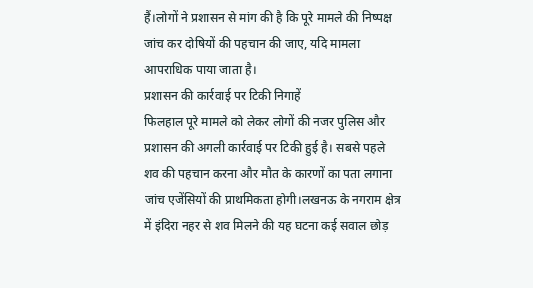हैं।लोगों ने प्रशासन से मांग की है कि पूरे मामले की निष्पक्ष जांच कर दोषियों की पहचान की जाए, यदि मामला आपराधिक पाया जाता है।
प्रशासन की कार्रवाई पर टिकी निगाहें
फिलहाल पूरे मामले को लेकर लोगों की नजर पुलिस और प्रशासन की अगली कार्रवाई पर टिकी हुई है। सबसे पहले शव की पहचान करना और मौत के कारणों का पता लगाना जांच एजेंसियों की प्राथमिकता होगी।लखनऊ के नगराम क्षेत्र में इंदिरा नहर से शव मिलने की यह घटना कई सवाल छोड़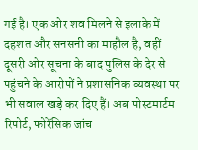गई है। एक ओर शव मिलने से इलाके में दहशत और सनसनी का माहौल है, वहीं दूसरी ओर सूचना के बाद पुलिस के देर से पहुंचने के आरोपों ने प्रशासनिक व्यवस्था पर भी सवाल खड़े कर दिए हैं। अब पोस्टमार्टम रिपोर्ट, फोरेंसिक जांच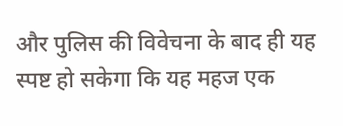और पुलिस की विवेचना के बाद ही यह स्पष्ट हो सकेगा कि यह महज एक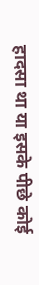हादसा था या इसके पीछे कोई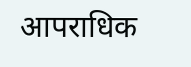आपराधिक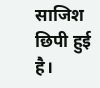साजिश छिपी हुई है।